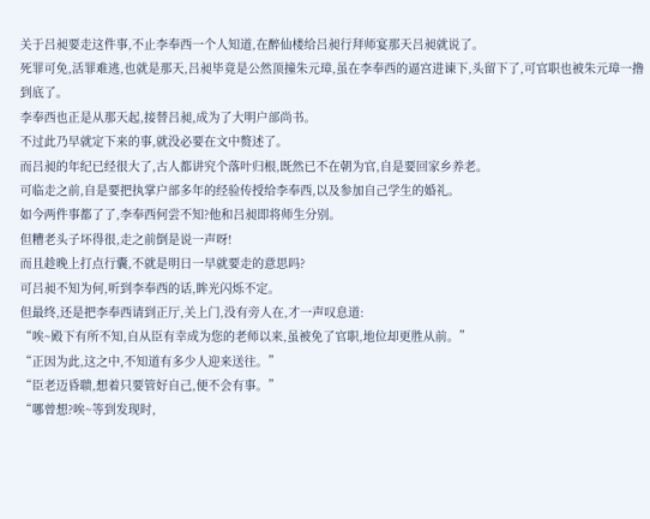关于吕昶要走这件事,不止李奉西一个人知道,在醉仙楼给吕昶行拜师宴那天吕昶就说了。
死罪可免,活罪难逃,也就是那天,吕昶毕竟是公然顶撞朱元璋,虽在李奉西的逼宫进谏下,头留下了,可官职也被朱元璋一撸到底了。
李奉西也正是从那天起,接替吕昶,成为了大明户部尚书。
不过此乃早就定下来的事,就没必要在文中赘述了。
而吕昶的年纪已经很大了,古人都讲究个落叶归根,既然已不在朝为官,自是要回家乡养老。
可临走之前,自是要把执掌户部多年的经验传授给李奉西,以及参加自己学生的婚礼。
如今两件事都了了,李奉西何尝不知?他和吕昶即将师生分别。
但糟老头子坏得很,走之前倒是说一声呀!
而且趁晚上打点行囊,不就是明日一早就要走的意思吗?
可吕昶不知为何,听到李奉西的话,眸光闪烁不定。
但最终,还是把李奉西请到正厅,关上门,没有旁人在,才一声叹息道:
“唉~殿下有所不知,自从臣有幸成为您的老师以来,虽被免了官职,地位却更胜从前。”
“正因为此,这之中,不知道有多少人迎来送往。”
“臣老迈昏聩,想着只要管好自己,便不会有事。”
“哪曾想?唉~等到发现时,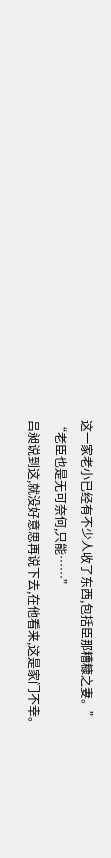这一家老小已经有不少人收了东西,包括臣那糟糠之妻。”
“老臣也是无可奈何,只能……”
吕昶说到这,就没好意思再说下去,在他看来,这是家门不幸。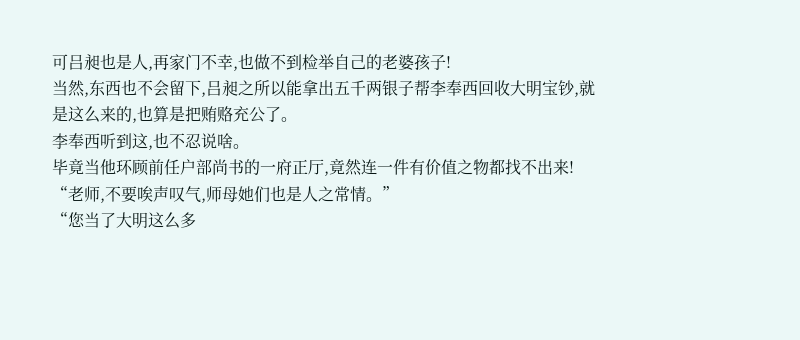可吕昶也是人,再家门不幸,也做不到检举自己的老婆孩子!
当然,东西也不会留下,吕昶之所以能拿出五千两银子帮李奉西回收大明宝钞,就是这么来的,也算是把贿赂充公了。
李奉西听到这,也不忍说啥。
毕竟当他环顾前任户部尚书的一府正厅,竟然连一件有价值之物都找不出来!
“老师,不要唉声叹气,师母她们也是人之常情。”
“您当了大明这么多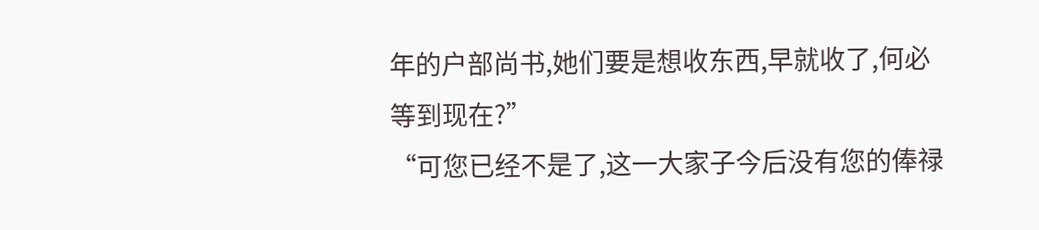年的户部尚书,她们要是想收东西,早就收了,何必等到现在?”
“可您已经不是了,这一大家子今后没有您的俸禄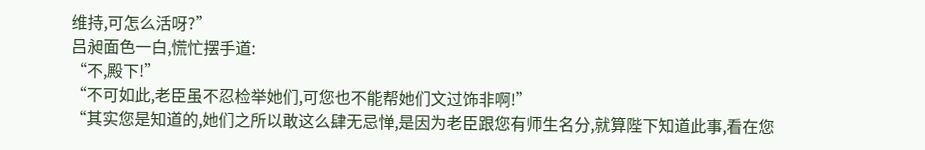维持,可怎么活呀?”
吕昶面色一白,慌忙摆手道:
“不,殿下!”
“不可如此,老臣虽不忍检举她们,可您也不能帮她们文过饰非啊!”
“其实您是知道的,她们之所以敢这么肆无忌惮,是因为老臣跟您有师生名分,就算陛下知道此事,看在您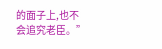的面子上,也不会追究老臣。”